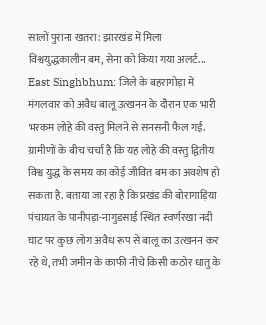सालों पुराना खतरा: झारखंड में मिला विश्वयुद्धकालीन बम, सेना को किया गया अलर्ट...
East Singhbhum: जिले के बहरागोड़ा में मंगलवार को अवैध बालू उत्खनन के दौरान एक भारी भरकम लोहे की वस्तु मिलने से सनसनी फैल गई. ग्रामीणों के बीच चर्चा है कि यह लोहे की वस्तु द्वितीय विश्व युद्ध के समय का कोई जीवित बम का अवशेष हो सकता है. बताया जा रहा है कि प्रखंड की बोरागाड़िया पंचायत के पानीपड़ा-नागुडसाई स्थित स्वर्णरखा नदी घाट पर कुछ लोग अवैध रूप से बालू का उत्खनन कर रहे थे, तभी जमीन के काफी नीचे किसी कठोर धातु के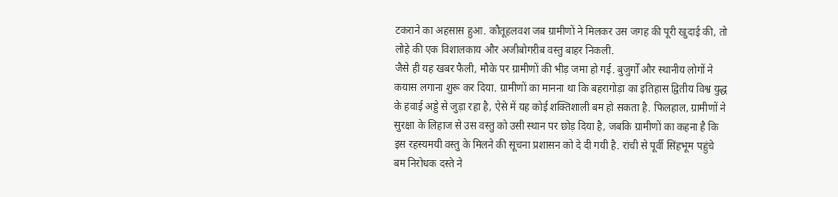टकराने का अहसास हुआ. कौतूहलवश जब ग्रामीणों ने मिलकर उस जगह की पूरी खुदाई की, तो लोहे की एक विशालकाय और अजीबोगरीब वस्तु बाहर निकली.
जैसे ही यह खबर फैली, मौके पर ग्रामीणों की भीड़ जमा हो गई. बुजुर्गों और स्थानीय लोगों ने कयास लगाना शुरू कर दिया. ग्रामीणों का मानना था कि बहरागोड़ा का इतिहास द्वितीय विश्व युद्ध के हवाई अड्डे से जुड़ा रहा है, ऐसे में यह कोई शक्तिशाली बम हो सकता है. फिलहाल, ग्रामीणों ने सुरक्षा के लिहाज से उस वस्तु को उसी स्थान पर छोड़ दिया है, जबकि ग्रामीणों का कहना है कि इस रहस्यमयी वस्तु के मिलने की सूचना प्रशासन को दे दी गयी है. रांची से पूर्वी सिंहभूम पहुंचे बम निरोधक दस्ते ने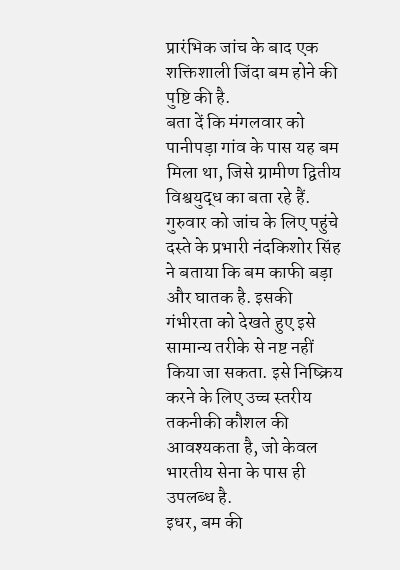प्रारंभिक जांच के बाद एक शक्तिशाली जिंदा बम होने की पुष्टि की है.
बता दें कि मंगलवार को पानीपड़ा गांव के पास यह बम मिला था, जिसे ग्रामीण द्वितीय विश्वयुद्ध का बता रहे हैं. गुरुवार को जांच के लिए पहुंचे दस्ते के प्रभारी नंदकिशोर सिंह ने बताया कि बम काफी बड़ा और घातक है. इसकी गंभीरता को देखते हुए इसे सामान्य तरीके से नष्ट नहीं किया जा सकता. इसे निष्क्रिय करने के लिए उच्च स्तरीय तकनीकी कौशल की आवश्यकता है, जो केवल भारतीय सेना के पास ही उपलब्ध है.
इधर, बम की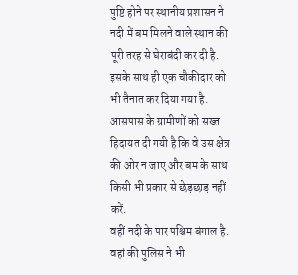पुष्टि होने पर स्थानीय प्रशासन ने नदी में बम मिलने वाले स्थान की पूरी तरह से घेराबंदी कर दी है. इसके साथ ही एक चौकीदार को भी तैनात कर दिया गया है. आसपास के ग्रामीणों को सख्त हिदायत दी गयी है कि वे उस क्षेत्र की ओर न जाए और बम के साथ किसी भी प्रकार से छेड़छाड़ नहीं करें.
वहीं नदी के पार पश्चिम बंगाल है. वहां की पुलिस ने भी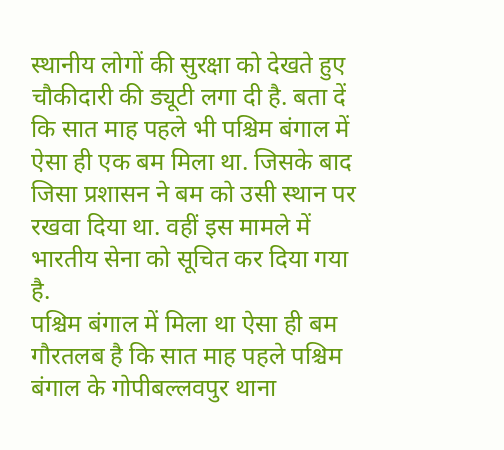स्थानीय लोगों की सुरक्षा को देखते हुए चौकीदारी की ड्यूटी लगा दी है. बता दें कि सात माह पहले भी पश्चिम बंगाल में ऐसा ही एक बम मिला था. जिसके बाद जिसा प्रशासन ने बम को उसी स्थान पर रखवा दिया था. वहीं इस मामले में भारतीय सेना को सूचित कर दिया गया है.
पश्चिम बंगाल में मिला था ऐसा ही बम
गौरतलब है कि सात माह पहले पश्चिम बंगाल के गोपीबल्लवपुर थाना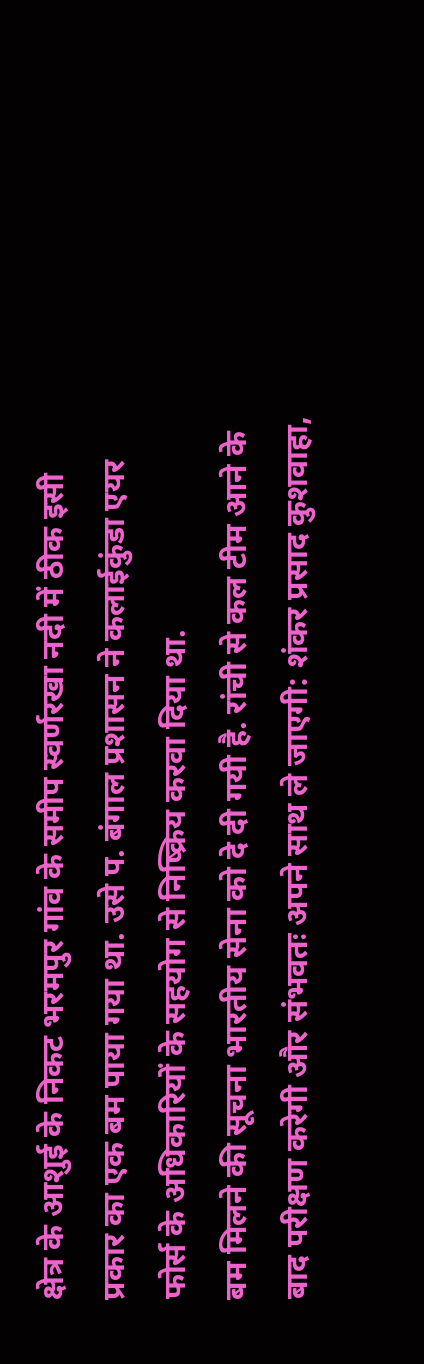क्षेत्र के आशुई के निकट भरमपुर गांव के समीप स्वर्णरखा नदी में ठीक इसी प्रकार का एक बम पाया गया था. उसे प. बंगाल प्रशासन ने कलाईकुंडा एयर फोर्स के अधिकारियों के सहयोग से निष्क्रिय करवा दिया था.
बम मिलने की सूचना भारतीय सेना को दे दी गयी है. रांची से कल टीम आने के बाद परीक्षण करेगी और संभवतः अपने साथ ले जाएगी: शंकर प्रसाद कुशवाहा,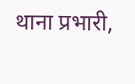थाना प्रभारी,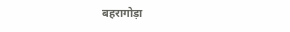बहरागोड़ा